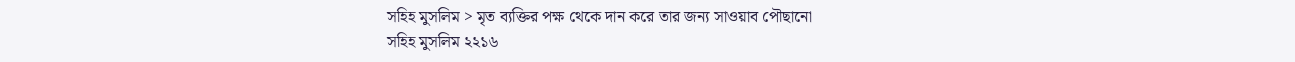সহিহ মুসলিম > মৃত ব্যক্তির পক্ষ থেকে দান করে তার জন্য সাওয়াব পৌছানো
সহিহ মুসলিম ২২১৬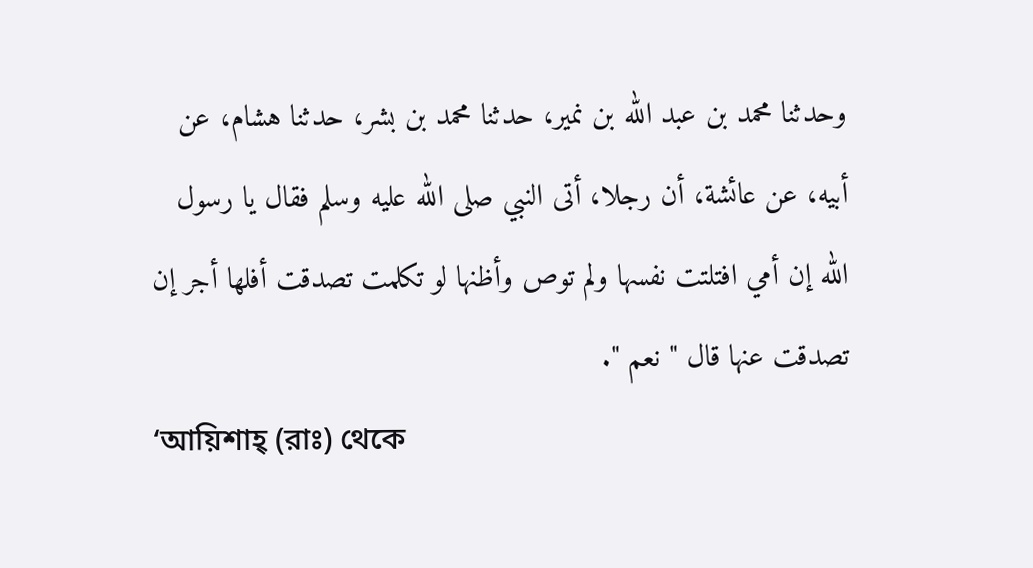وحدثنا محمد بن عبد الله بن نمير، حدثنا محمد بن بشر، حدثنا هشام، عن أبيه، عن عائشة، أن رجلا، أتى النبي صلى الله عليه وسلم فقال يا رسول الله إن أمي افتلتت نفسها ولم توص وأظنها لو تكلمت تصدقت أفلها أجر إن تصدقت عنها قال " نعم ".
‘আয়িশাহ্ (রাঃ) থেকে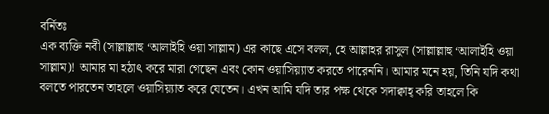বর্নিতঃ
এক ব্যক্তি নবী (সাল্লাল্লাহু ‘আলাইহি ওয়া সাল্লাম) এর কাছে এসে বলল, হে আল্লাহর রাসুল (সাল্লাল্লাহু ‘আলাইহি ওয়া সাল্লাম)! আমার মা হঠাৎ করে মারা গেছেন এবং কোন ওয়াসিয়্যাত করতে পারেননি। আমার মনে হয়, তিনি যদি কথা বলতে পারতেন তাহলে ওয়াসিয়্যাত করে যেতেন। এখন আমি যদি তার পক্ষ থেকে সদাক্বাহ্ করি তাহলে কি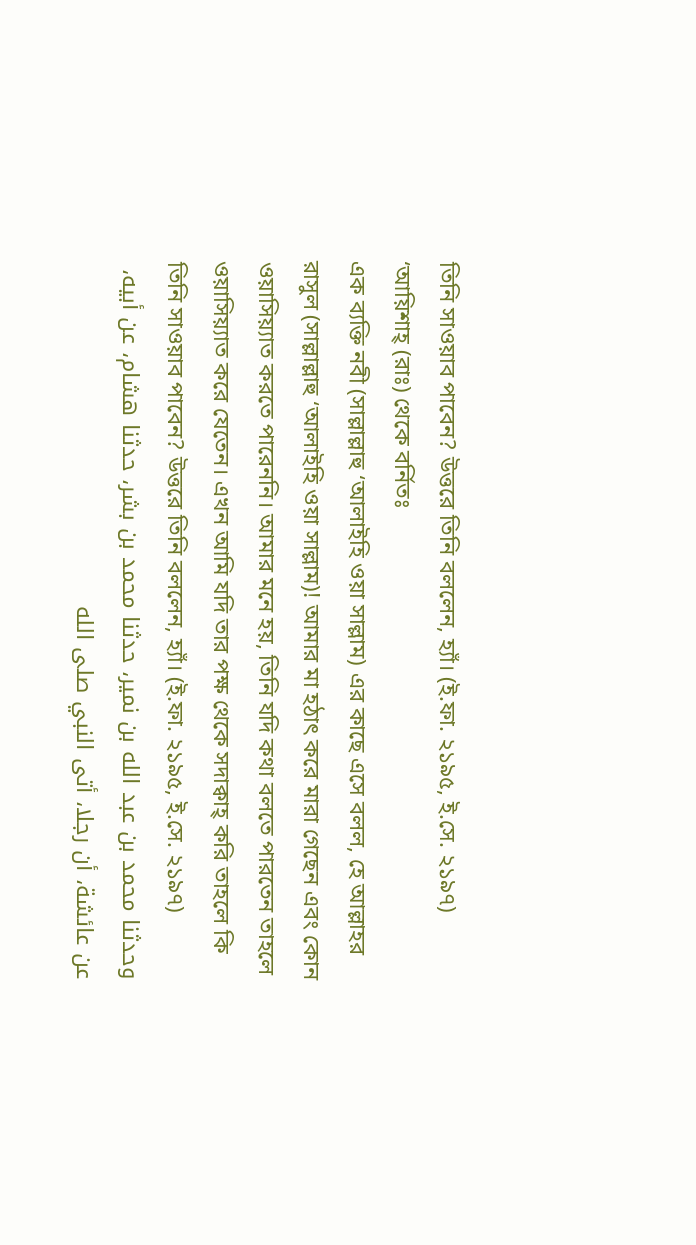তিনি সাওয়াব পাবেন? উত্তরে তিনি বললেন, হ্যাঁ। (ই.ফা. ২১৯৫, ই.সে. ২১৯৭)
‘আয়িশাহ্ (রাঃ) থেকে বর্নিতঃ
এক ব্যক্তি নবী (সাল্লাল্লাহু ‘আলাইহি ওয়া সাল্লাম) এর কাছে এসে বলল, হে আল্লাহর রাসুল (সাল্লাল্লাহু ‘আলাইহি ওয়া সাল্লাম)! আমার মা হঠাৎ করে মারা গেছেন এবং কোন ওয়াসিয়্যাত করতে পারেননি। আমার মনে হয়, তিনি যদি কথা বলতে পারতেন তাহলে ওয়াসিয়্যাত করে যেতেন। এখন আমি যদি তার পক্ষ থেকে সদাক্বাহ্ করি তাহলে কি তিনি সাওয়াব পাবেন? উত্তরে তিনি বললেন, হ্যাঁ। (ই.ফা. ২১৯৫, ই.সে. ২১৯৭)
وحدثنا محمد بن عبد الله بن نمير، حدثنا محمد بن بشر، حدثنا هشام، عن أبيه، عن عائشة، أن رجلا، أتى النبي صلى الله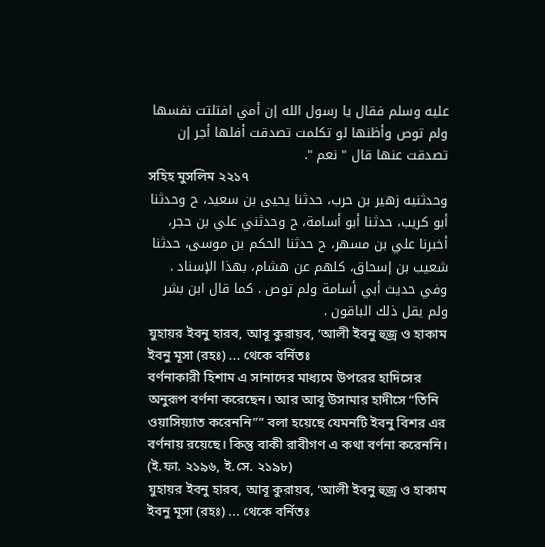عليه وسلم فقال يا رسول الله إن أمي افتلتت نفسها ولم توص وأظنها لو تكلمت تصدقت أفلها أجر إن تصدقت عنها قال " نعم ".
সহিহ মুসলিম ২২১৭
وحدثنيه زهير بن حرب، حدثنا يحيى بن سعيد، ح وحدثنا أبو كريب، حدثنا أبو أسامة، ح وحدثني علي بن حجر، أخبرنا علي بن مسهر، ح حدثنا الحكم بن موسى، حدثنا شعيب بن إسحاق، كلهم عن هشام، بهذا الإسناد . وفي حديث أبي أسامة ولم توص . كما قال ابن بشر ولم يقل ذلك الباقون .
যুহায়র ইবনু হারব, আবূ কুরায়ব, ‘আলী ইবনু হুজ্র ও হাকাম ইবনু মূসা (রহঃ) ... থেকে বর্নিতঃ
বর্ণনাকারী হিশাম এ সানাদের মাধ্যমে উপরের হাদিসের অনুরূপ বর্ণনা করেছেন। আর আবূ উসামার হাদীসে “তিনি ওয়াসিয়্যাত করেননি”” বলা হয়েছে যেমনটি ইবনু বিশর এর বর্ণনায় রয়েছে। কিন্তু বাকী রাবীগণ এ কথা বর্ণনা করেননি। (ই.ফা. ২১৯৬, ই.সে. ২১৯৮)
যুহায়র ইবনু হারব, আবূ কুরায়ব, ‘আলী ইবনু হুজ্র ও হাকাম ইবনু মূসা (রহঃ) ... থেকে বর্নিতঃ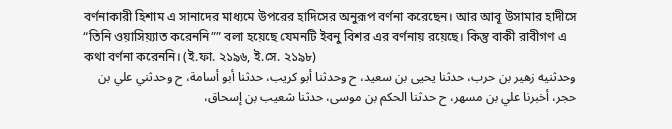বর্ণনাকারী হিশাম এ সানাদের মাধ্যমে উপরের হাদিসের অনুরূপ বর্ণনা করেছেন। আর আবূ উসামার হাদীসে “তিনি ওয়াসিয়্যাত করেননি”” বলা হয়েছে যেমনটি ইবনু বিশর এর বর্ণনায় রয়েছে। কিন্তু বাকী রাবীগণ এ কথা বর্ণনা করেননি। (ই.ফা. ২১৯৬, ই.সে. ২১৯৮)
وحدثنيه زهير بن حرب، حدثنا يحيى بن سعيد، ح وحدثنا أبو كريب، حدثنا أبو أسامة، ح وحدثني علي بن حجر، أخبرنا علي بن مسهر، ح حدثنا الحكم بن موسى، حدثنا شعيب بن إسحاق،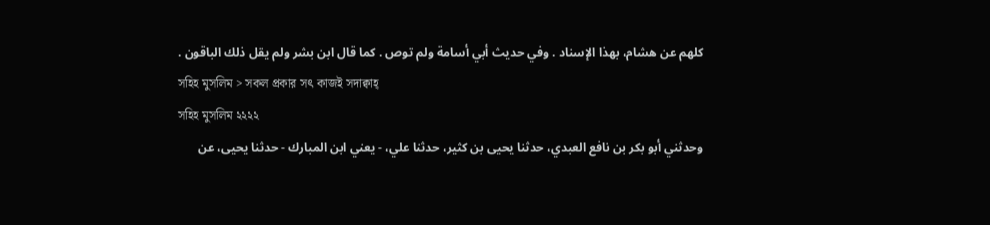كلهم عن هشام، بهذا الإسناد . وفي حديث أبي أسامة ولم توص . كما قال ابن بشر ولم يقل ذلك الباقون .
সহিহ মুসলিম > সকল প্রকার সৎ কাজই সদাক্বাহ্
সহিহ মুসলিম ২২২২
وحدثني أبو بكر بن نافع العبدي، حدثنا يحيى بن كثير، حدثنا علي، - يعني ابن المبارك - حدثنا يحيى، عن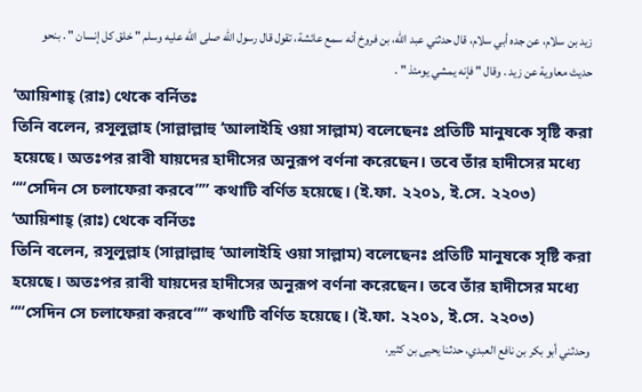زيد بن سلام، عن جده أبي سلام، قال حدثني عبد الله، بن فروخ أنه سمع عائشة، تقول قال رسول الله صلى الله عليه وسلم " خلق كل إنسان " . بنحو حديث معاوية عن زيد . وقال " فإنه يمشي يومئذ " .
‘আয়িশাহ্ (রাঃ) থেকে বর্নিতঃ
তিনি বলেন, রসূলুল্লাহ (সাল্লাল্লাহু ‘আলাইহি ওয়া সাল্লাম) বলেছেনঃ প্রতিটি মানুষকে সৃষ্টি করা হয়েছে। অতঃপর রাবী যায়দের হাদীসের অনুরূপ বর্ণনা করেছেন। তবে তাঁর হাদীসের মধ্যে ““সেদিন সে চলাফেরা করবে”” কথাটি বর্ণিত হয়েছে। (ই.ফা. ২২০১, ই.সে. ২২০৩)
‘আয়িশাহ্ (রাঃ) থেকে বর্নিতঃ
তিনি বলেন, রসূলুল্লাহ (সাল্লাল্লাহু ‘আলাইহি ওয়া সাল্লাম) বলেছেনঃ প্রতিটি মানুষকে সৃষ্টি করা হয়েছে। অতঃপর রাবী যায়দের হাদীসের অনুরূপ বর্ণনা করেছেন। তবে তাঁর হাদীসের মধ্যে ““সেদিন সে চলাফেরা করবে”” কথাটি বর্ণিত হয়েছে। (ই.ফা. ২২০১, ই.সে. ২২০৩)
وحدثني أبو بكر بن نافع العبدي، حدثنا يحيى بن كثير،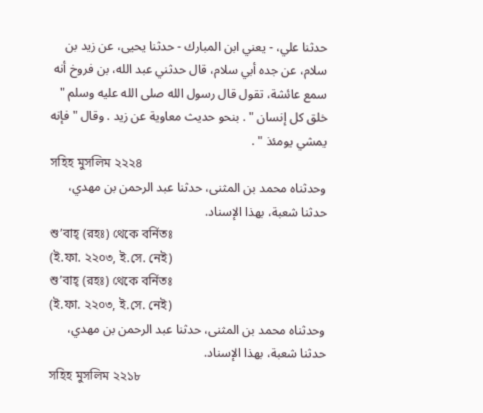حدثنا علي، - يعني ابن المبارك - حدثنا يحيى، عن زيد بن سلام، عن جده أبي سلام، قال حدثني عبد الله، بن فروخ أنه سمع عائشة، تقول قال رسول الله صلى الله عليه وسلم " خلق كل إنسان " . بنحو حديث معاوية عن زيد . وقال " فإنه يمشي يومئذ " .
সহিহ মুসলিম ২২২৪
وحدثناه محمد بن المثنى، حدثنا عبد الرحمن بن مهدي، حدثنا شعبة، بهذا الإسناد.
শু’বাহ্ (রহঃ) থেকে বর্নিতঃ
(ই.ফা. ২২০৩, ই.সে. নেই)
শু’বাহ্ (রহঃ) থেকে বর্নিতঃ
(ই.ফা. ২২০৩, ই.সে. নেই)
وحدثناه محمد بن المثنى، حدثنا عبد الرحمن بن مهدي، حدثنا شعبة، بهذا الإسناد.
সহিহ মুসলিম ২২১৮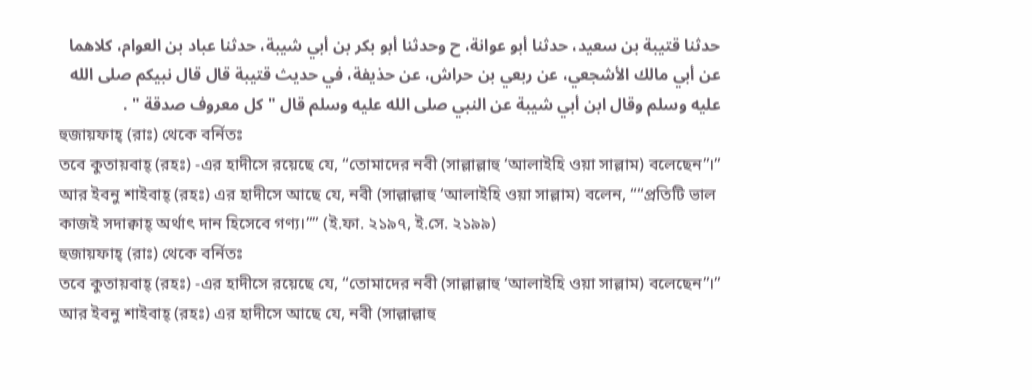حدثنا قتيبة بن سعيد، حدثنا أبو عوانة، ح وحدثنا أبو بكر بن أبي شيبة، حدثنا عباد بن العوام، كلاهما عن أبي مالك الأشجعي، عن ربعي بن حراش، عن حذيفة، في حديث قتيبة قال قال نبيكم صلى الله عليه وسلم وقال ابن أبي شيبة عن النبي صلى الله عليه وسلم قال " كل معروف صدقة " .
হুজায়ফাহ্ (রাঃ) থেকে বর্নিতঃ
তবে কুতায়বাহ্ (রহঃ) -এর হাদীসে রয়েছে যে, “তোমাদের নবী (সাল্লাল্লাহু ‘আলাইহি ওয়া সাল্লাম) বলেছেন”।” আর ইবনু শাইবাহ্ (রহঃ) এর হাদীসে আছে যে, নবী (সাল্লাল্লাহু ‘আলাইহি ওয়া সাল্লাম) বলেন, ““প্রতিটি ভাল কাজই সদাক্বাহ্ অর্থাৎ দান হিসেবে গণ্য।”” (ই.ফা. ২১৯৭, ই.সে. ২১৯৯)
হুজায়ফাহ্ (রাঃ) থেকে বর্নিতঃ
তবে কুতায়বাহ্ (রহঃ) -এর হাদীসে রয়েছে যে, “তোমাদের নবী (সাল্লাল্লাহু ‘আলাইহি ওয়া সাল্লাম) বলেছেন”।” আর ইবনু শাইবাহ্ (রহঃ) এর হাদীসে আছে যে, নবী (সাল্লাল্লাহু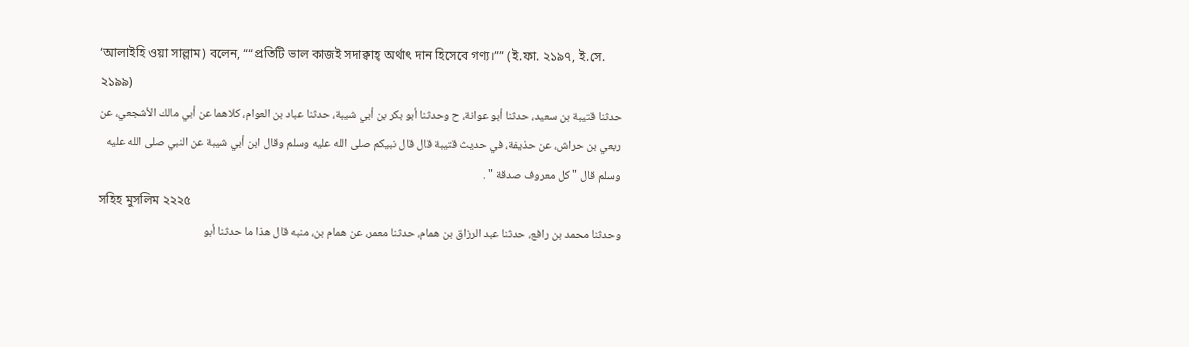‘আলাইহি ওয়া সাল্লাম) বলেন, ““প্রতিটি ভাল কাজই সদাক্বাহ্ অর্থাৎ দান হিসেবে গণ্য।”” (ই.ফা. ২১৯৭, ই.সে. ২১৯৯)
حدثنا قتيبة بن سعيد، حدثنا أبو عوانة، ح وحدثنا أبو بكر بن أبي شيبة، حدثنا عباد بن العوام، كلاهما عن أبي مالك الأشجعي، عن ربعي بن حراش، عن حذيفة، في حديث قتيبة قال قال نبيكم صلى الله عليه وسلم وقال ابن أبي شيبة عن النبي صلى الله عليه وسلم قال " كل معروف صدقة " .
সহিহ মুসলিম ২২২৫
وحدثنا محمد بن رافع، حدثنا عبد الرزاق بن همام، حدثنا معمر، عن همام بن، منبه قال هذا ما حدثنا أبو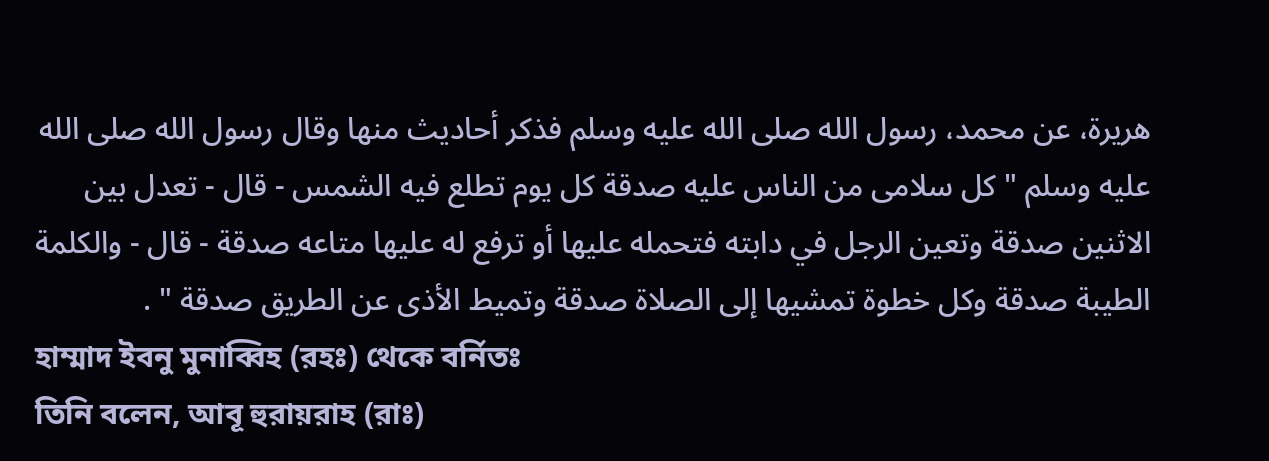هريرة، عن محمد، رسول الله صلى الله عليه وسلم فذكر أحاديث منها وقال رسول الله صلى الله عليه وسلم " كل سلامى من الناس عليه صدقة كل يوم تطلع فيه الشمس - قال - تعدل بين الاثنين صدقة وتعين الرجل في دابته فتحمله عليها أو ترفع له عليها متاعه صدقة - قال - والكلمة الطيبة صدقة وكل خطوة تمشيها إلى الصلاة صدقة وتميط الأذى عن الطريق صدقة " .
হাম্মাদ ইবনু মুনাব্বিহ (রহঃ) থেকে বর্নিতঃ
তিনি বলেন, আবূ হুরায়রাহ (রাঃ)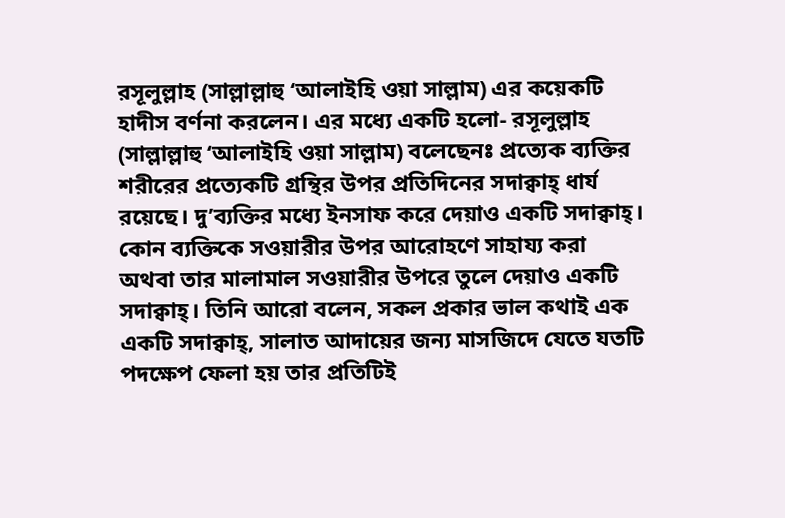রসূলুল্লাহ (সাল্লাল্লাহু ‘আলাইহি ওয়া সাল্লাম) এর কয়েকটি হাদীস বর্ণনা করলেন। এর মধ্যে একটি হলো- রসূলুল্লাহ (সাল্লাল্লাহু ‘আলাইহি ওয়া সাল্লাম) বলেছেনঃ প্রত্যেক ব্যক্তির শরীরের প্রত্যেকটি গ্রন্থির উপর প্রতিদিনের সদাক্বাহ্ ধার্য রয়েছে। দু’ব্যক্তির মধ্যে ইনসাফ করে দেয়াও একটি সদাক্বাহ্। কোন ব্যক্তিকে সওয়ারীর উপর আরোহণে সাহায্য করা অথবা তার মালামাল সওয়ারীর উপরে তুলে দেয়াও একটি সদাক্বাহ্। তিনি আরো বলেন, সকল প্রকার ভাল কথাই এক একটি সদাক্বাহ্, সালাত আদায়ের জন্য মাসজিদে যেতে যতটি পদক্ষেপ ফেলা হয় তার প্রতিটিই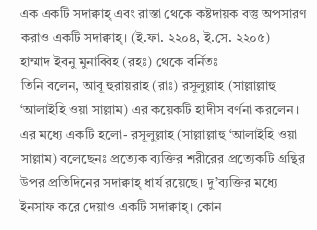এক একটি সদাক্বাহ্ এবং রাস্তা থেকে কষ্টদায়ক বস্তু অপসারণ করাও একটি সদাক্বাহ্। (ই.ফা. ২২০৪, ই.সে. ২২০৫)
হাম্মাদ ইবনু মুনাব্বিহ (রহঃ) থেকে বর্নিতঃ
তিনি বলেন, আবূ হুরায়রাহ (রাঃ) রসূলুল্লাহ (সাল্লাল্লাহু ‘আলাইহি ওয়া সাল্লাম) এর কয়েকটি হাদীস বর্ণনা করলেন। এর মধ্যে একটি হলো- রসূলুল্লাহ (সাল্লাল্লাহু ‘আলাইহি ওয়া সাল্লাম) বলেছেনঃ প্রত্যেক ব্যক্তির শরীরের প্রত্যেকটি গ্রন্থির উপর প্রতিদিনের সদাক্বাহ্ ধার্য রয়েছে। দু’ব্যক্তির মধ্যে ইনসাফ করে দেয়াও একটি সদাক্বাহ্। কোন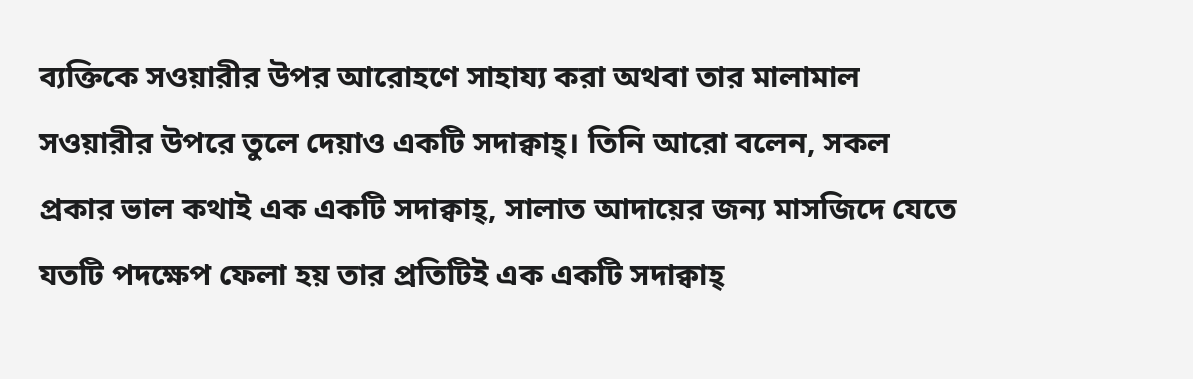ব্যক্তিকে সওয়ারীর উপর আরোহণে সাহায্য করা অথবা তার মালামাল সওয়ারীর উপরে তুলে দেয়াও একটি সদাক্বাহ্। তিনি আরো বলেন, সকল প্রকার ভাল কথাই এক একটি সদাক্বাহ্, সালাত আদায়ের জন্য মাসজিদে যেতে যতটি পদক্ষেপ ফেলা হয় তার প্রতিটিই এক একটি সদাক্বাহ্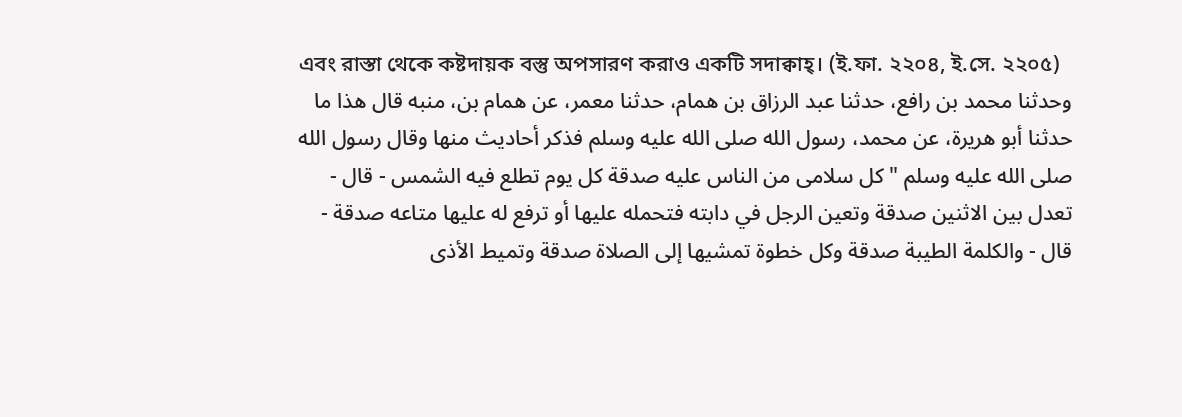এবং রাস্তা থেকে কষ্টদায়ক বস্তু অপসারণ করাও একটি সদাক্বাহ্। (ই.ফা. ২২০৪, ই.সে. ২২০৫)
وحدثنا محمد بن رافع، حدثنا عبد الرزاق بن همام، حدثنا معمر، عن همام بن، منبه قال هذا ما حدثنا أبو هريرة، عن محمد، رسول الله صلى الله عليه وسلم فذكر أحاديث منها وقال رسول الله صلى الله عليه وسلم " كل سلامى من الناس عليه صدقة كل يوم تطلع فيه الشمس - قال - تعدل بين الاثنين صدقة وتعين الرجل في دابته فتحمله عليها أو ترفع له عليها متاعه صدقة - قال - والكلمة الطيبة صدقة وكل خطوة تمشيها إلى الصلاة صدقة وتميط الأذى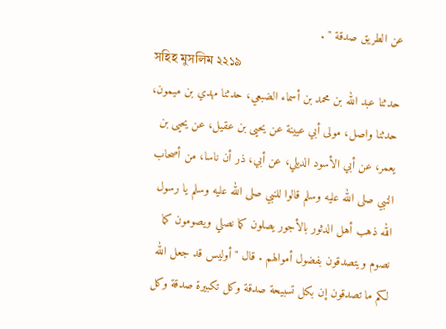عن الطريق صدقة " .
সহিহ মুসলিম ২২১৯
حدثنا عبد الله بن محمد بن أسماء الضبعي، حدثنا مهدي بن ميمون، حدثنا واصل، مولى أبي عيينة عن يحيى بن عقيل، عن يحيى بن يعمر، عن أبي الأسود الديلي، عن أبي، ذر أن ناسا، من أصحاب النبي صلى الله عليه وسلم قالوا للنبي صلى الله عليه وسلم يا رسول الله ذهب أهل الدثور بالأجور يصلون كما نصلي ويصومون كما نصوم ويتصدقون بفضول أموالهم . قال " أوليس قد جعل الله لكم ما تصدقون إن بكل تسبيحة صدقة وكل تكبيرة صدقة وكل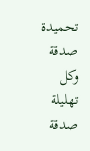تحميدة صدقة وكل تهليلة صدقة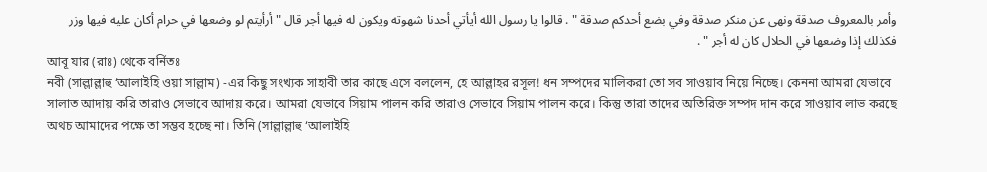وأمر بالمعروف صدقة ونهى عن منكر صدقة وفي بضع أحدكم صدقة " . قالوا يا رسول الله أيأتي أحدنا شهوته ويكون له فيها أجر قال " أرأيتم لو وضعها في حرام أكان عليه فيها وزر فكذلك إذا وضعها في الحلال كان له أجر " .
আবূ যার (রাঃ) থেকে বর্নিতঃ
নবী (সাল্লাল্লাহু ‘আলাইহি ওয়া সাল্লাম) -এর কিছু সংখ্যক সাহাবী তার কাছে এসে বললেন, হে আল্লাহর রসূল! ধন সম্পদের মালিকরা তো সব সাওয়াব নিয়ে নিচ্ছে। কেননা আমরা যেভাবে সালাত আদায় করি তারাও সেভাবে আদায় করে। আমরা যেভাবে সিয়াম পালন করি তারাও সেভাবে সিয়াম পালন করে। কিন্তু তারা তাদের অতিরিক্ত সম্পদ দান করে সাওয়াব লাভ করছে অথচ আমাদের পক্ষে তা সম্ভব হচ্ছে না। তিনি (সাল্লাল্লাহু ‘আলাইহি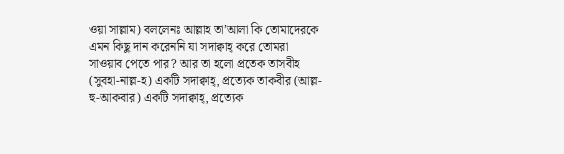ওয়া সাল্লাম) বললেনঃ আল্লাহ তা’আলা কি তোমাদেরকে এমন কিছু দান করেননি যা সদাক্বাহ্ করে তোমরা সাওয়াব পেতে পার? আর তা হলো প্রতেক তাসবীহ (সুবহা-নাল্ল-হ) একটি সদাক্বাহ্, প্রত্যেক তাকবীর (আল্ল-হু-আকবার) একটি সদাক্বাহ্, প্রত্যেক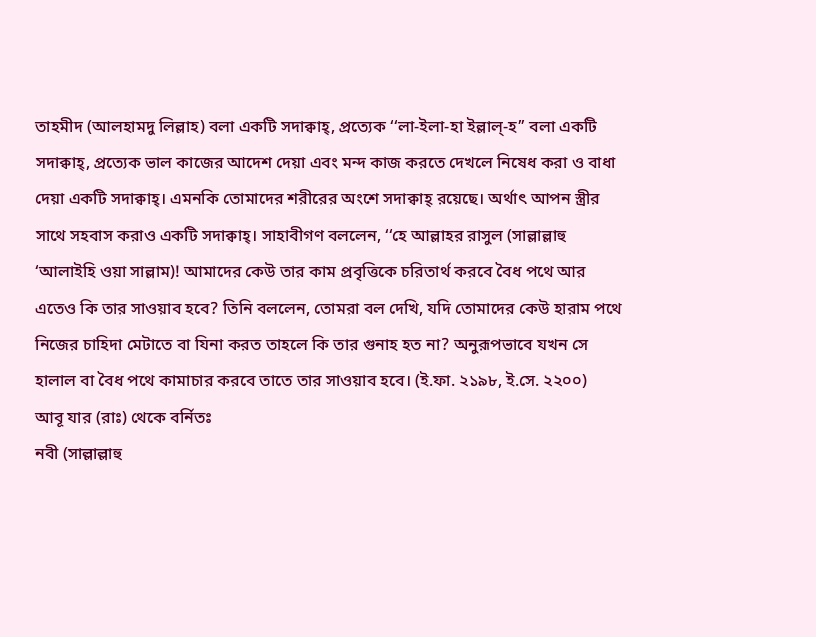তাহমীদ (আলহামদু লিল্লাহ) বলা একটি সদাক্বাহ্, প্রত্যেক ‘‘লা-ইলা-হা ইল্লাল্-হ’’ বলা একটি সদাক্বাহ্, প্রত্যেক ভাল কাজের আদেশ দেয়া এবং মন্দ কাজ করতে দেখলে নিষেধ করা ও বাধা দেয়া একটি সদাক্বাহ্। এমনকি তোমাদের শরীরের অংশে সদাক্বাহ্ রয়েছে। অর্থাৎ আপন স্ত্রীর সাথে সহবাস করাও একটি সদাক্বাহ্। সাহাবীগণ বললেন, ‘‘হে আল্লাহর রাসুল (সাল্লাল্লাহু ‘আলাইহি ওয়া সাল্লাম)! আমাদের কেউ তার কাম প্রবৃত্তিকে চরিতার্থ করবে বৈধ পথে আর এতেও কি তার সাওয়াব হবে? তিনি বললেন, তোমরা বল দেখি, যদি তোমাদের কেউ হারাম পথে নিজের চাহিদা মেটাতে বা যিনা করত তাহলে কি তার গুনাহ হত না? অনুরূপভাবে যখন সে হালাল বা বৈধ পথে কামাচার করবে তাতে তার সাওয়াব হবে। (ই.ফা. ২১৯৮, ই.সে. ২২০০)
আবূ যার (রাঃ) থেকে বর্নিতঃ
নবী (সাল্লাল্লাহু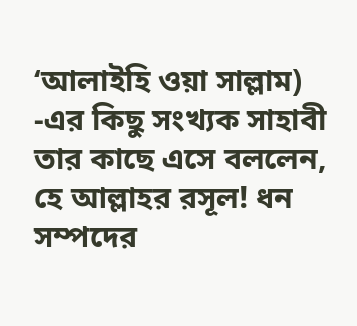‘আলাইহি ওয়া সাল্লাম) -এর কিছু সংখ্যক সাহাবী তার কাছে এসে বললেন, হে আল্লাহর রসূল! ধন সম্পদের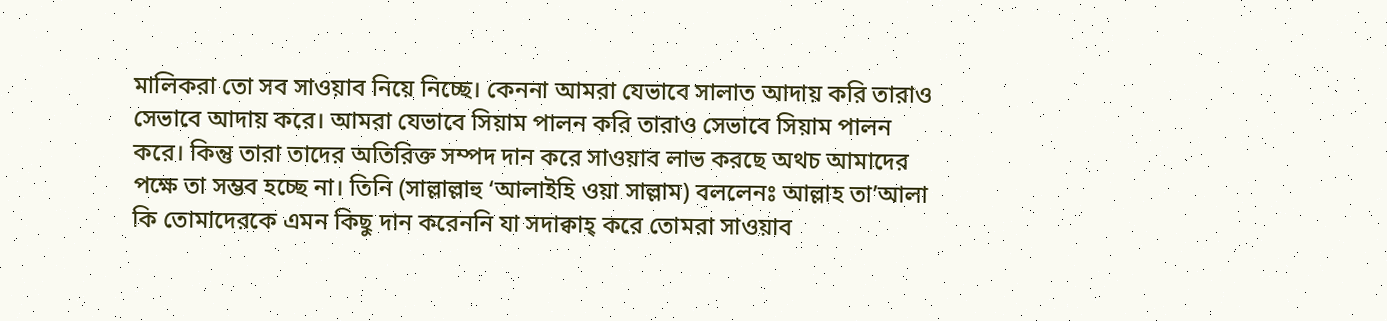মালিকরা তো সব সাওয়াব নিয়ে নিচ্ছে। কেননা আমরা যেভাবে সালাত আদায় করি তারাও সেভাবে আদায় করে। আমরা যেভাবে সিয়াম পালন করি তারাও সেভাবে সিয়াম পালন করে। কিন্তু তারা তাদের অতিরিক্ত সম্পদ দান করে সাওয়াব লাভ করছে অথচ আমাদের পক্ষে তা সম্ভব হচ্ছে না। তিনি (সাল্লাল্লাহু ‘আলাইহি ওয়া সাল্লাম) বললেনঃ আল্লাহ তা’আলা কি তোমাদেরকে এমন কিছু দান করেননি যা সদাক্বাহ্ করে তোমরা সাওয়াব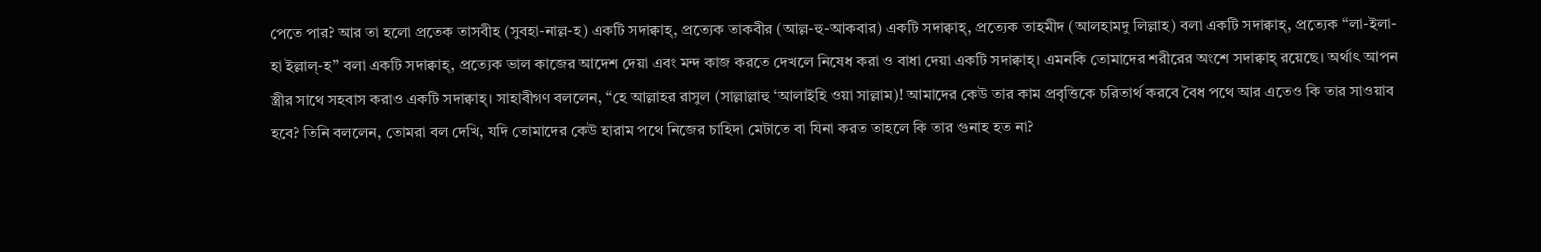পেতে পার? আর তা হলো প্রতেক তাসবীহ (সুবহা-নাল্ল-হ) একটি সদাক্বাহ্, প্রত্যেক তাকবীর (আল্ল-হু-আকবার) একটি সদাক্বাহ্, প্রত্যেক তাহমীদ (আলহামদু লিল্লাহ) বলা একটি সদাক্বাহ্, প্রত্যেক ‘‘লা-ইলা-হা ইল্লাল্-হ’’ বলা একটি সদাক্বাহ্, প্রত্যেক ভাল কাজের আদেশ দেয়া এবং মন্দ কাজ করতে দেখলে নিষেধ করা ও বাধা দেয়া একটি সদাক্বাহ্। এমনকি তোমাদের শরীরের অংশে সদাক্বাহ্ রয়েছে। অর্থাৎ আপন স্ত্রীর সাথে সহবাস করাও একটি সদাক্বাহ্। সাহাবীগণ বললেন, ‘‘হে আল্লাহর রাসুল (সাল্লাল্লাহু ‘আলাইহি ওয়া সাল্লাম)! আমাদের কেউ তার কাম প্রবৃত্তিকে চরিতার্থ করবে বৈধ পথে আর এতেও কি তার সাওয়াব হবে? তিনি বললেন, তোমরা বল দেখি, যদি তোমাদের কেউ হারাম পথে নিজের চাহিদা মেটাতে বা যিনা করত তাহলে কি তার গুনাহ হত না?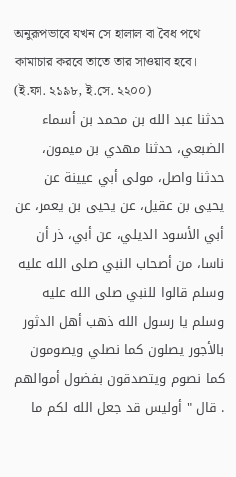অনুরূপভাবে যখন সে হালাল বা বৈধ পথে কামাচার করবে তাতে তার সাওয়াব হবে। (ই.ফা. ২১৯৮, ই.সে. ২২০০)
حدثنا عبد الله بن محمد بن أسماء الضبعي، حدثنا مهدي بن ميمون، حدثنا واصل، مولى أبي عيينة عن يحيى بن عقيل، عن يحيى بن يعمر، عن أبي الأسود الديلي، عن أبي، ذر أن ناسا، من أصحاب النبي صلى الله عليه وسلم قالوا للنبي صلى الله عليه وسلم يا رسول الله ذهب أهل الدثور بالأجور يصلون كما نصلي ويصومون كما نصوم ويتصدقون بفضول أموالهم . قال " أوليس قد جعل الله لكم ما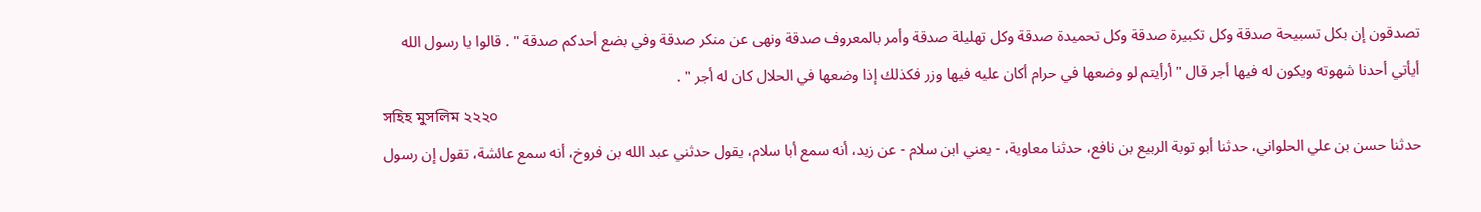تصدقون إن بكل تسبيحة صدقة وكل تكبيرة صدقة وكل تحميدة صدقة وكل تهليلة صدقة وأمر بالمعروف صدقة ونهى عن منكر صدقة وفي بضع أحدكم صدقة " . قالوا يا رسول الله أيأتي أحدنا شهوته ويكون له فيها أجر قال " أرأيتم لو وضعها في حرام أكان عليه فيها وزر فكذلك إذا وضعها في الحلال كان له أجر " .
সহিহ মুসলিম ২২২০
حدثنا حسن بن علي الحلواني، حدثنا أبو توبة الربيع بن نافع، حدثنا معاوية، - يعني ابن سلام - عن زيد، أنه سمع أبا سلام، يقول حدثني عبد الله بن فروخ، أنه سمع عائشة، تقول إن رسول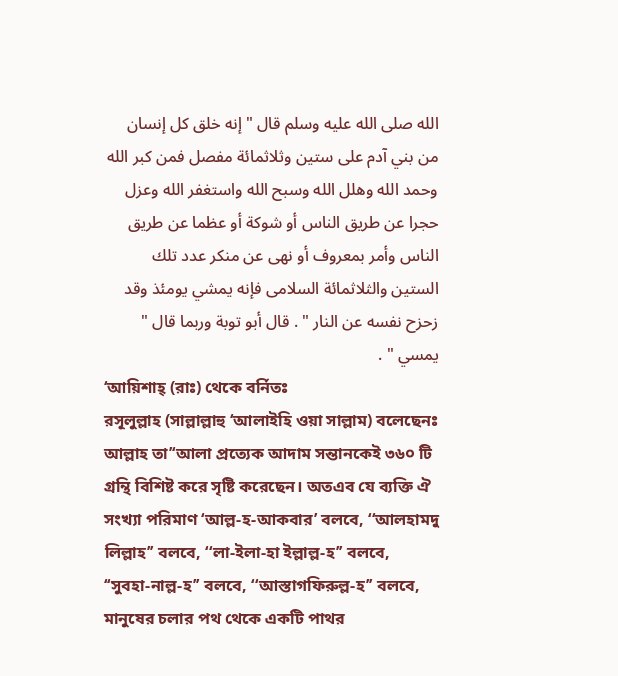الله صلى الله عليه وسلم قال " إنه خلق كل إنسان من بني آدم على ستين وثلاثمائة مفصل فمن كبر الله وحمد الله وهلل الله وسبح الله واستغفر الله وعزل حجرا عن طريق الناس أو شوكة أو عظما عن طريق الناس وأمر بمعروف أو نهى عن منكر عدد تلك الستين والثلاثمائة السلامى فإنه يمشي يومئذ وقد زحزح نفسه عن النار " . قال أبو توبة وربما قال " يمسي " .
‘আয়িশাহ্ (রাঃ) থেকে বর্নিতঃ
রসূলুল্লাহ (সাল্লাল্লাহু ‘আলাইহি ওয়া সাল্লাম) বলেছেনঃ আল্লাহ তা’‘আলা প্রত্যেক আদাম সন্তানকেই ৩৬০ টি গ্রন্থি বিশিষ্ট করে সৃষ্টি করেছেন। অতএব যে ব্যক্তি ঐ সংখ্যা পরিমাণ ‘আল্ল-হ-আকবার’ বলবে, ‘‘আলহামদু লিল্লাহ’’ বলবে, ‘‘লা-ইলা-হা ইল্লাল্ল-হ’’ বলবে, ‘‘সুবহা-নাল্ল-হ’’ বলবে, ‘‘আস্তাগফিরুল্ল-হ’’ বলবে, মানুষের চলার পথ থেকে একটি পাথর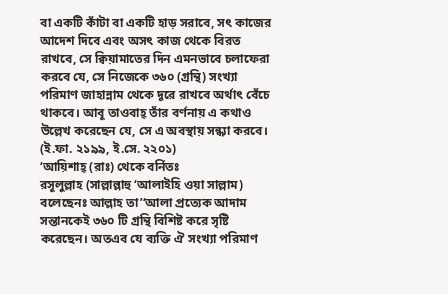বা একটি কাঁটা বা একটি হাড় সরাবে, সৎ কাজের আদেশ দিবে এবং অসৎ কাজ থেকে বিরত রাখবে, সে ক্বিয়ামাতের দিন এমনভাবে চলাফেরা করবে যে, সে নিজেকে ৩৬০ (গ্রন্থি) সংখ্যা পরিমাণ জাহান্নাম থেকে দূরে রাখবে অর্থাৎ বেঁচে থাকবে। আবূ তাওবাহ্ তাঁর বর্ণনায় এ কথাও উল্লেখ করেছেন যে, সে এ অবস্থায় সন্ধ্যা করবে। (ই.ফা. ২১৯৯, ই.সে. ২২০১)
‘আয়িশাহ্ (রাঃ) থেকে বর্নিতঃ
রসূলুল্লাহ (সাল্লাল্লাহু ‘আলাইহি ওয়া সাল্লাম) বলেছেনঃ আল্লাহ তা’‘আলা প্রত্যেক আদাম সন্তানকেই ৩৬০ টি গ্রন্থি বিশিষ্ট করে সৃষ্টি করেছেন। অতএব যে ব্যক্তি ঐ সংখ্যা পরিমাণ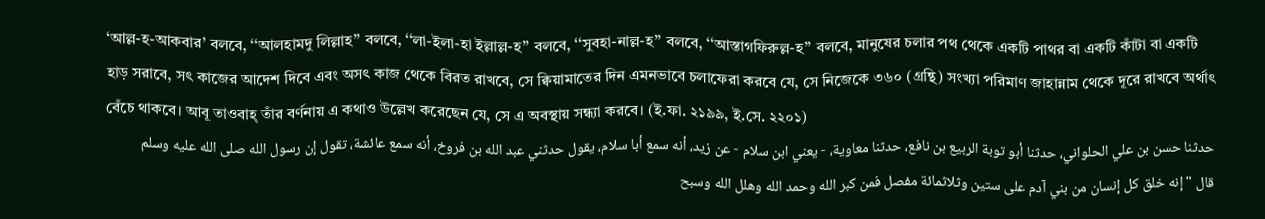‘আল্ল-হ-আকবার’ বলবে, ‘‘আলহামদু লিল্লাহ’’ বলবে, ‘‘লা-ইলা-হা ইল্লাল্ল-হ’’ বলবে, ‘‘সুবহা-নাল্ল-হ’’ বলবে, ‘‘আস্তাগফিরুল্ল-হ’’ বলবে, মানুষের চলার পথ থেকে একটি পাথর বা একটি কাঁটা বা একটি হাড় সরাবে, সৎ কাজের আদেশ দিবে এবং অসৎ কাজ থেকে বিরত রাখবে, সে ক্বিয়ামাতের দিন এমনভাবে চলাফেরা করবে যে, সে নিজেকে ৩৬০ (গ্রন্থি) সংখ্যা পরিমাণ জাহান্নাম থেকে দূরে রাখবে অর্থাৎ বেঁচে থাকবে। আবূ তাওবাহ্ তাঁর বর্ণনায় এ কথাও উল্লেখ করেছেন যে, সে এ অবস্থায় সন্ধ্যা করবে। (ই.ফা. ২১৯৯, ই.সে. ২২০১)
حدثنا حسن بن علي الحلواني، حدثنا أبو توبة الربيع بن نافع، حدثنا معاوية، - يعني ابن سلام - عن زيد، أنه سمع أبا سلام، يقول حدثني عبد الله بن فروخ، أنه سمع عائشة، تقول إن رسول الله صلى الله عليه وسلم قال " إنه خلق كل إنسان من بني آدم على ستين وثلاثمائة مفصل فمن كبر الله وحمد الله وهلل الله وسبح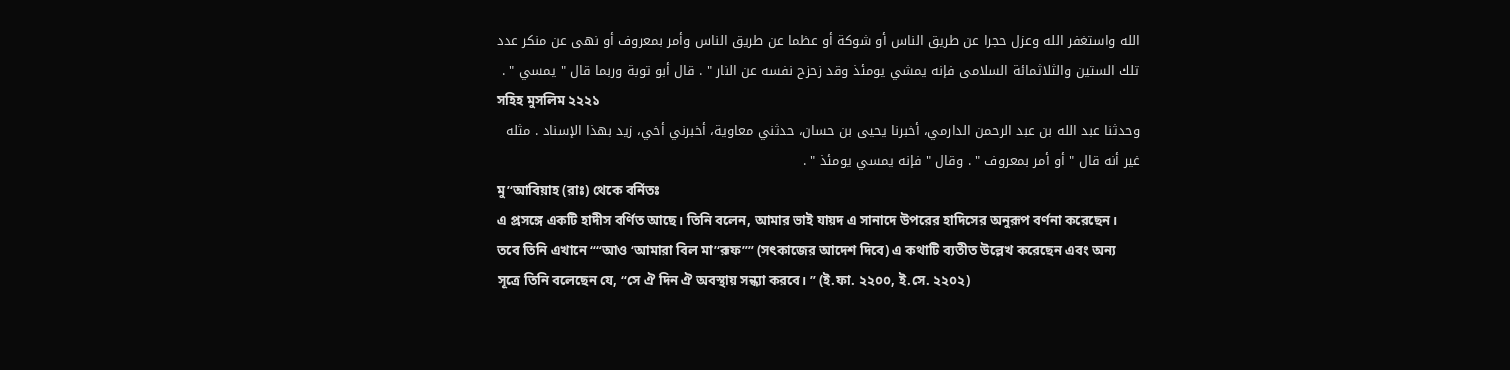الله واستغفر الله وعزل حجرا عن طريق الناس أو شوكة أو عظما عن طريق الناس وأمر بمعروف أو نهى عن منكر عدد تلك الستين والثلاثمائة السلامى فإنه يمشي يومئذ وقد زحزح نفسه عن النار " . قال أبو توبة وربما قال " يمسي " .
সহিহ মুসলিম ২২২১
وحدثنا عبد الله بن عبد الرحمن الدارمي، أخبرنا يحيى بن حسان، حدثني معاوية، أخبرني أخي، زيد بهذا الإسناد . مثله غير أنه قال " أو أمر بمعروف " . وقال " فإنه يمسي يومئذ " .
মু’‘আবিয়াহ (রাঃ) থেকে বর্নিতঃ
এ প্রসঙ্গে একটি হাদীস বর্ণিত আছে। তিনি বলেন, আমার ভাই যায়দ এ সানাদে উপরের হাদিসের অনুরূপ বর্ণনা করেছেন। তবে তিনি এখানে ““আও ‘আমারা বিল মা’‘রূফ”” (সৎকাজের আদেশ দিবে) এ কথাটি ব্যতীত উল্লেখ করেছেন এবং অন্য সূত্রে তিনি বলেছেন যে, “সে ঐ দিন ঐ অবস্থায় সন্ধ্যা করবে। ” (ই.ফা. ২২০০, ই.সে. ২২০২)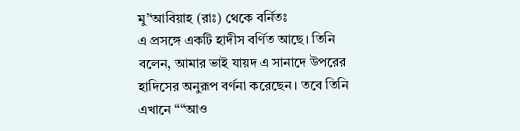মু’‘আবিয়াহ (রাঃ) থেকে বর্নিতঃ
এ প্রসঙ্গে একটি হাদীস বর্ণিত আছে। তিনি বলেন, আমার ভাই যায়দ এ সানাদে উপরের হাদিসের অনুরূপ বর্ণনা করেছেন। তবে তিনি এখানে ““আও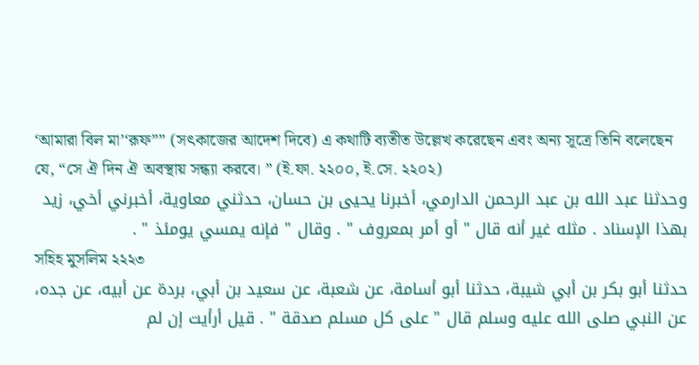‘আমারা বিল মা’‘রূফ”” (সৎকাজের আদেশ দিবে) এ কথাটি ব্যতীত উল্লেখ করেছেন এবং অন্য সূত্রে তিনি বলেছেন যে, “সে ঐ দিন ঐ অবস্থায় সন্ধ্যা করবে। ” (ই.ফা. ২২০০, ই.সে. ২২০২)
وحدثنا عبد الله بن عبد الرحمن الدارمي، أخبرنا يحيى بن حسان، حدثني معاوية، أخبرني أخي، زيد بهذا الإسناد . مثله غير أنه قال " أو أمر بمعروف " . وقال " فإنه يمسي يومئذ " .
সহিহ মুসলিম ২২২৩
حدثنا أبو بكر بن أبي شيبة، حدثنا أبو أسامة، عن شعبة، عن سعيد بن أبي، بردة عن أبيه، عن جده، عن النبي صلى الله عليه وسلم قال " على كل مسلم صدقة " . قيل أرأيت إن لم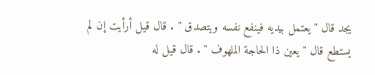يجد قال " يعتمل بيديه فينفع نفسه ويتصدق " . قال قيل أرأيت إن لم يستطع قال " يعين ذا الحاجة الملهوف " . قال قيل له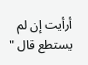أرأيت إن لم يستطع قال "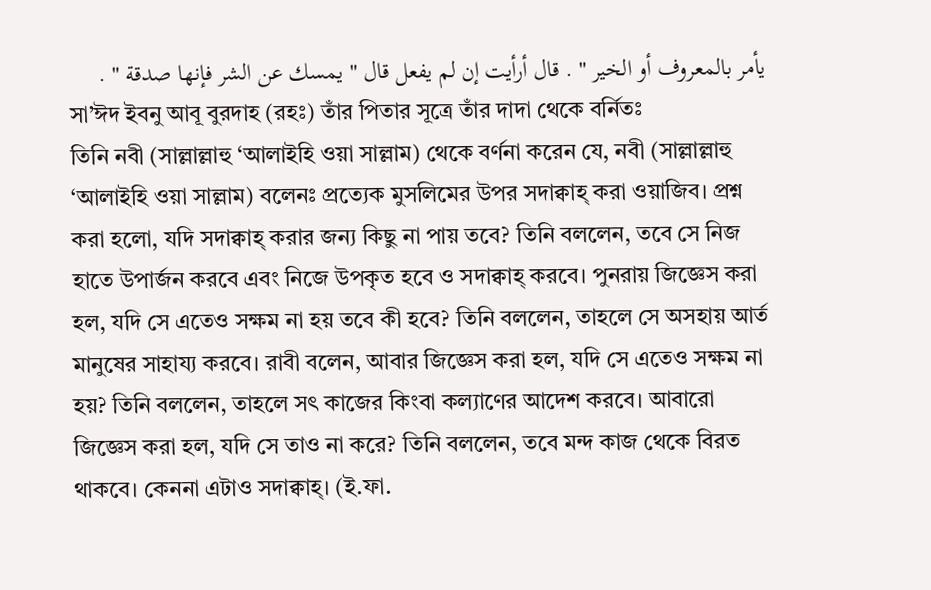يأمر بالمعروف أو الخير " . قال أرأيت إن لم يفعل قال " يمسك عن الشر فإنها صدقة " .
সা’ঈদ ইবনু আবূ বুরদাহ (রহঃ) তাঁর পিতার সূত্রে তাঁর দাদা থেকে বর্নিতঃ
তিনি নবী (সাল্লাল্লাহু ‘আলাইহি ওয়া সাল্লাম) থেকে বর্ণনা করেন যে, নবী (সাল্লাল্লাহু ‘আলাইহি ওয়া সাল্লাম) বলেনঃ প্রত্যেক মুসলিমের উপর সদাক্বাহ্ করা ওয়াজিব। প্রশ্ন করা হলো, যদি সদাক্বাহ্ করার জন্য কিছু না পায় তবে? তিনি বললেন, তবে সে নিজ হাতে উপার্জন করবে এবং নিজে উপকৃত হবে ও সদাক্বাহ্ করবে। পুনরায় জিজ্ঞেস করা হল, যদি সে এতেও সক্ষম না হয় তবে কী হবে? তিনি বললেন, তাহলে সে অসহায় আর্ত মানুষের সাহায্য করবে। রাবী বলেন, আবার জিজ্ঞেস করা হল, যদি সে এতেও সক্ষম না হয়? তিনি বললেন, তাহলে সৎ কাজের কিংবা কল্যাণের আদেশ করবে। আবারো জিজ্ঞেস করা হল, যদি সে তাও না করে? তিনি বললেন, তবে মন্দ কাজ থেকে বিরত থাকবে। কেননা এটাও সদাক্বাহ্। (ই.ফা.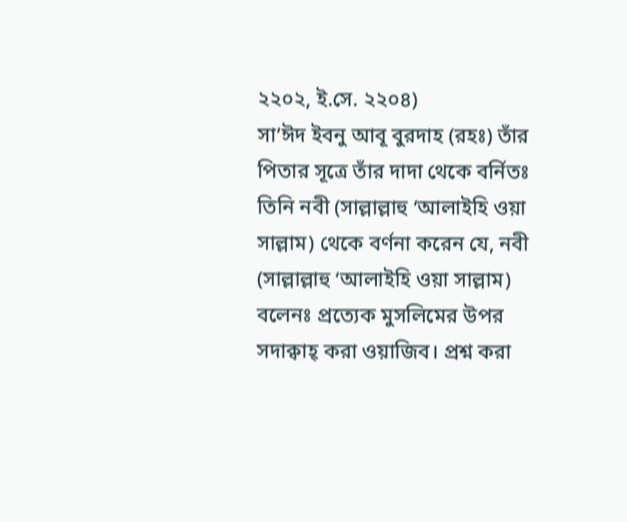২২০২, ই.সে. ২২০৪)
সা’ঈদ ইবনু আবূ বুরদাহ (রহঃ) তাঁর পিতার সূত্রে তাঁর দাদা থেকে বর্নিতঃ
তিনি নবী (সাল্লাল্লাহু ‘আলাইহি ওয়া সাল্লাম) থেকে বর্ণনা করেন যে, নবী (সাল্লাল্লাহু ‘আলাইহি ওয়া সাল্লাম) বলেনঃ প্রত্যেক মুসলিমের উপর সদাক্বাহ্ করা ওয়াজিব। প্রশ্ন করা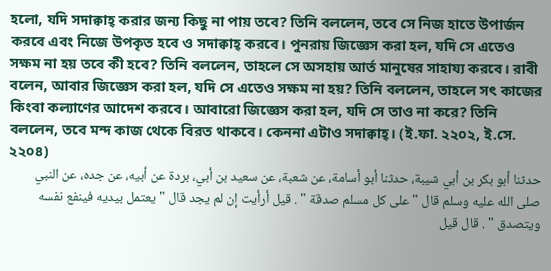হলো, যদি সদাক্বাহ্ করার জন্য কিছু না পায় তবে? তিনি বললেন, তবে সে নিজ হাতে উপার্জন করবে এবং নিজে উপকৃত হবে ও সদাক্বাহ্ করবে। পুনরায় জিজ্ঞেস করা হল, যদি সে এতেও সক্ষম না হয় তবে কী হবে? তিনি বললেন, তাহলে সে অসহায় আর্ত মানুষের সাহায্য করবে। রাবী বলেন, আবার জিজ্ঞেস করা হল, যদি সে এতেও সক্ষম না হয়? তিনি বললেন, তাহলে সৎ কাজের কিংবা কল্যাণের আদেশ করবে। আবারো জিজ্ঞেস করা হল, যদি সে তাও না করে? তিনি বললেন, তবে মন্দ কাজ থেকে বিরত থাকবে। কেননা এটাও সদাক্বাহ্। (ই.ফা. ২২০২, ই.সে. ২২০৪)
حدثنا أبو بكر بن أبي شيبة، حدثنا أبو أسامة، عن شعبة، عن سعيد بن أبي، بردة عن أبيه، عن جده، عن النبي صلى الله عليه وسلم قال " على كل مسلم صدقة " . قيل أرأيت إن لم يجد قال " يعتمل بيديه فينفع نفسه ويتصدق " . قال قيل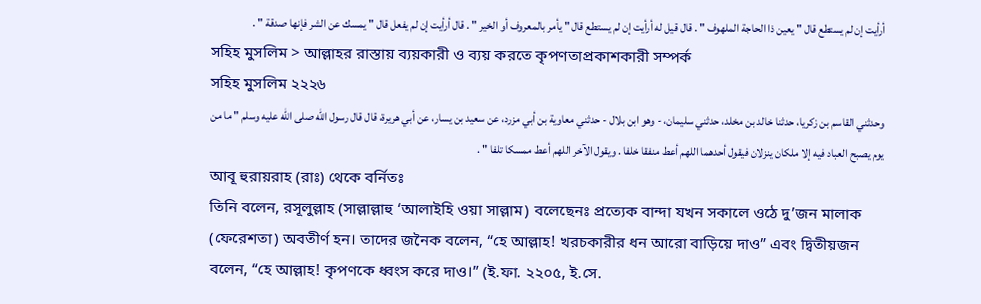أرأيت إن لم يستطع قال " يعين ذا الحاجة الملهوف " . قال قيل له أرأيت إن لم يستطع قال " يأمر بالمعروف أو الخير " . قال أرأيت إن لم يفعل قال " يمسك عن الشر فإنها صدقة " .
সহিহ মুসলিম > আল্লাহর রাস্তায় ব্যয়কারী ও ব্যয় করতে কৃপণতাপ্রকাশকারী সম্পর্ক
সহিহ মুসলিম ২২২৬
وحدثني القاسم بن زكريا، حدثنا خالد بن مخلد، حدثني سليمان، - وهو ابن بلال - حدثني معاوية بن أبي مزرد، عن سعيد بن يسار، عن أبي هريرة، قال قال رسول الله صلى الله عليه وسلم " ما من يوم يصبح العباد فيه إلا ملكان ينزلان فيقول أحدهما اللهم أعط منفقا خلفا . ويقول الآخر اللهم أعط ممسكا تلفا " .
আবূ হুরায়রাহ (রাঃ) থেকে বর্নিতঃ
তিনি বলেন, রসূলুল্লাহ (সাল্লাল্লাহু ‘আলাইহি ওয়া সাল্লাম) বলেছেনঃ প্রত্যেক বান্দা যখন সকালে ওঠে দু’জন মালাক (ফেরেশতা) অবতীর্ণ হন। তাদের জনৈক বলেন, “হে আল্লাহ! খরচকারীর ধন আরো বাড়িয়ে দাও” এবং দ্বিতীয়জন বলেন, “হে আল্লাহ! কৃপণকে ধ্বংস করে দাও।” (ই.ফা. ২২০৫, ই.সে.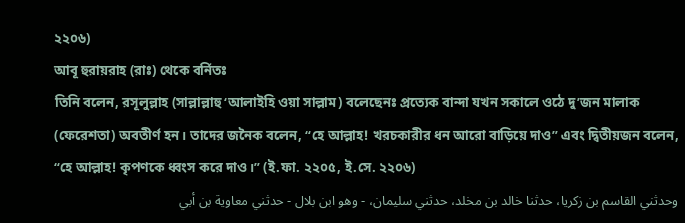২২০৬)
আবূ হুরায়রাহ (রাঃ) থেকে বর্নিতঃ
তিনি বলেন, রসূলুল্লাহ (সাল্লাল্লাহু ‘আলাইহি ওয়া সাল্লাম) বলেছেনঃ প্রত্যেক বান্দা যখন সকালে ওঠে দু’জন মালাক (ফেরেশতা) অবতীর্ণ হন। তাদের জনৈক বলেন, “হে আল্লাহ! খরচকারীর ধন আরো বাড়িয়ে দাও” এবং দ্বিতীয়জন বলেন, “হে আল্লাহ! কৃপণকে ধ্বংস করে দাও।” (ই.ফা. ২২০৫, ই.সে. ২২০৬)
وحدثني القاسم بن زكريا، حدثنا خالد بن مخلد، حدثني سليمان، - وهو ابن بلال - حدثني معاوية بن أبي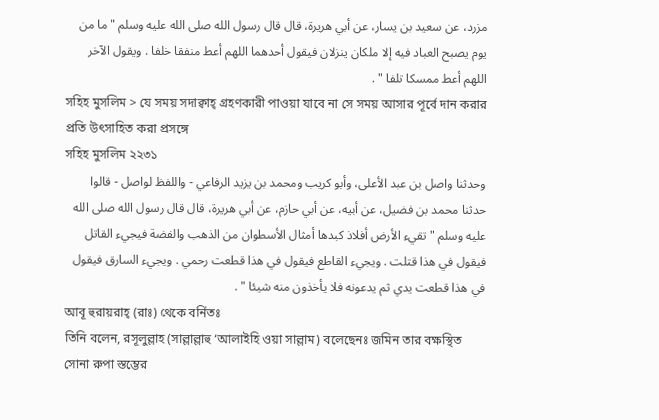مزرد، عن سعيد بن يسار، عن أبي هريرة، قال قال رسول الله صلى الله عليه وسلم " ما من يوم يصبح العباد فيه إلا ملكان ينزلان فيقول أحدهما اللهم أعط منفقا خلفا . ويقول الآخر اللهم أعط ممسكا تلفا " .
সহিহ মুসলিম > যে সময় সদাক্বাহ্ গ্রহণকারী পাওয়া যাবে না সে সময় আসার পূর্বে দান করার প্রতি উৎসাহিত করা প্রসঙ্গে
সহিহ মুসলিম ২২৩১
وحدثنا واصل بن عبد الأعلى، وأبو كريب ومحمد بن يزيد الرفاعي - واللفظ لواصل - قالوا حدثنا محمد بن فضيل، عن أبيه، عن أبي حازم، عن أبي هريرة، قال قال رسول الله صلى الله عليه وسلم " تقيء الأرض أفلاذ كبدها أمثال الأسطوان من الذهب والفضة فيجيء القاتل فيقول في هذا قتلت . ويجيء القاطع فيقول في هذا قطعت رحمي . ويجيء السارق فيقول في هذا قطعت يدي ثم يدعونه فلا يأخذون منه شيئا " .
আবূ হুরায়রাহ্ (রাঃ) থেকে বর্নিতঃ
তিনি বলেন, রসূলুল্লাহ (সাল্লাল্লাহু ‘আলাইহি ওয়া সাল্লাম) বলেছেনঃ জমিন তার বক্ষস্থিত সোনা রুপা স্তম্ভের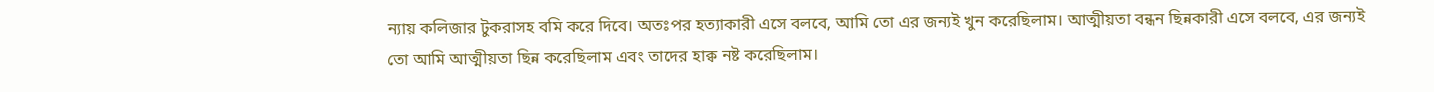ন্যায় কলিজার টুকরাসহ বমি করে দিবে। অতঃপর হত্যাকারী এসে বলবে, আমি তো এর জন্যই খুন করেছিলাম। আত্মীয়তা বন্ধন ছিন্নকারী এসে বলবে, এর জন্যই তো আমি আত্মীয়তা ছিন্ন করেছিলাম এবং তাদের হাক্ব নষ্ট করেছিলাম।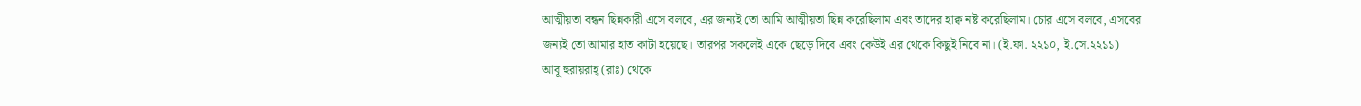আত্মীয়তা বন্ধন ছিন্নকারী এসে বলবে, এর জন্যই তো আমি আত্মীয়তা ছিন্ন করেছিলাম এবং তাদের হাক্ব নষ্ট করেছিলাম। চোর এসে বলবে, এসবের জন্যই তো আমার হাত কাটা হয়েছে। তারপর সকলেই একে ছেড়ে দিবে এবং কেউই এর থেকে কিছুই নিবে না। (ই.ফা. ২২১০, ই.সে.২২১১)
আবূ হুরায়রাহ্ (রাঃ) থেকে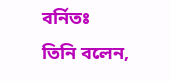বর্নিতঃ
তিনি বলেন,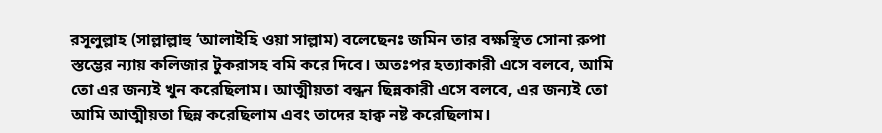রসূলুল্লাহ (সাল্লাল্লাহু ‘আলাইহি ওয়া সাল্লাম) বলেছেনঃ জমিন তার বক্ষস্থিত সোনা রুপা স্তম্ভের ন্যায় কলিজার টুকরাসহ বমি করে দিবে। অতঃপর হত্যাকারী এসে বলবে, আমি তো এর জন্যই খুন করেছিলাম। আত্মীয়তা বন্ধন ছিন্নকারী এসে বলবে, এর জন্যই তো আমি আত্মীয়তা ছিন্ন করেছিলাম এবং তাদের হাক্ব নষ্ট করেছিলাম।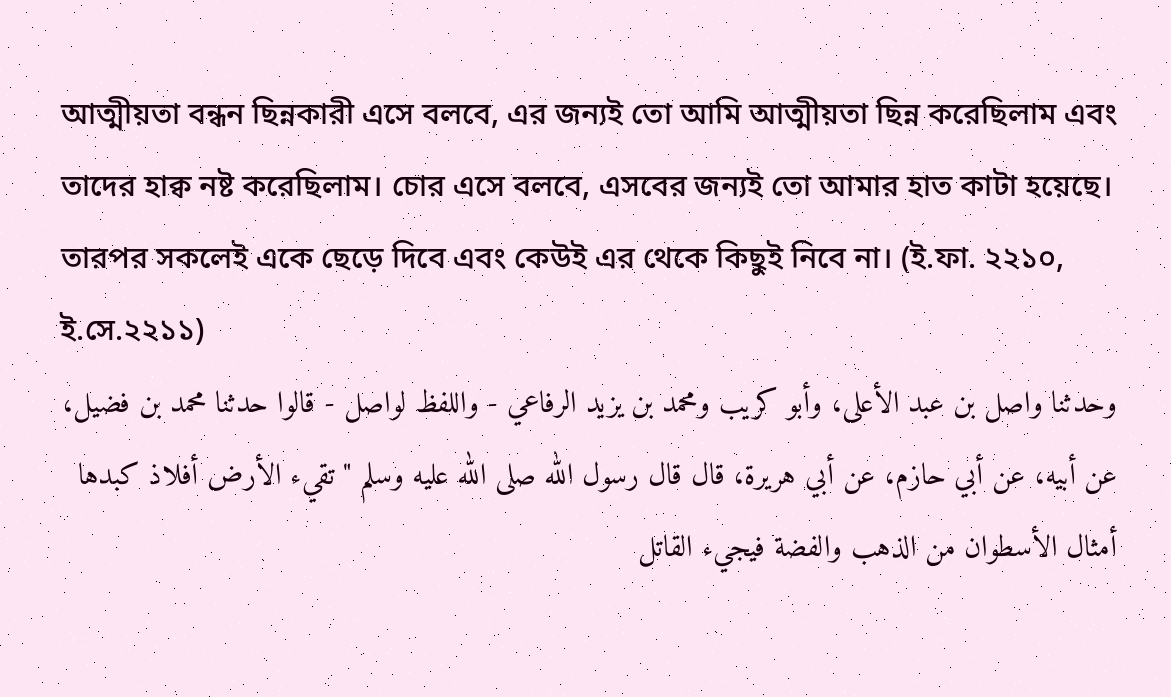আত্মীয়তা বন্ধন ছিন্নকারী এসে বলবে, এর জন্যই তো আমি আত্মীয়তা ছিন্ন করেছিলাম এবং তাদের হাক্ব নষ্ট করেছিলাম। চোর এসে বলবে, এসবের জন্যই তো আমার হাত কাটা হয়েছে। তারপর সকলেই একে ছেড়ে দিবে এবং কেউই এর থেকে কিছুই নিবে না। (ই.ফা. ২২১০, ই.সে.২২১১)
وحدثنا واصل بن عبد الأعلى، وأبو كريب ومحمد بن يزيد الرفاعي - واللفظ لواصل - قالوا حدثنا محمد بن فضيل، عن أبيه، عن أبي حازم، عن أبي هريرة، قال قال رسول الله صلى الله عليه وسلم " تقيء الأرض أفلاذ كبدها أمثال الأسطوان من الذهب والفضة فيجيء القاتل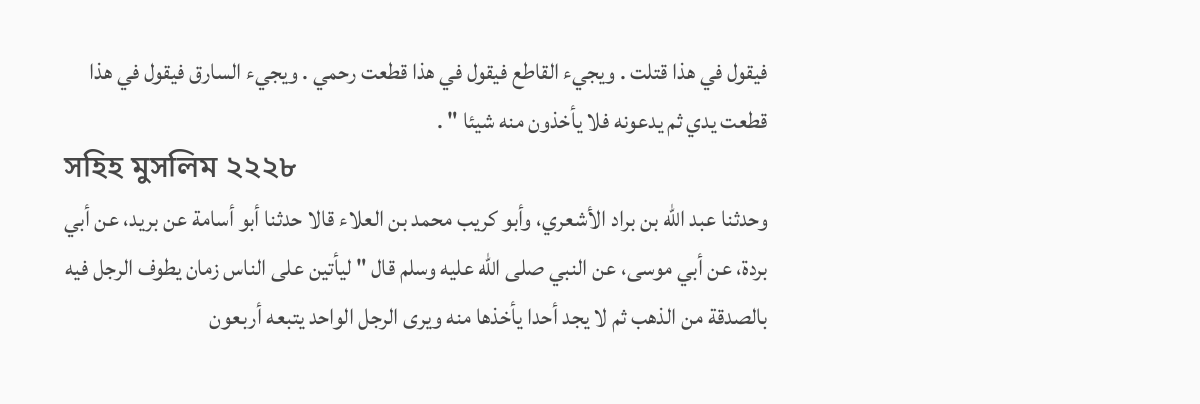فيقول في هذا قتلت . ويجيء القاطع فيقول في هذا قطعت رحمي . ويجيء السارق فيقول في هذا قطعت يدي ثم يدعونه فلا يأخذون منه شيئا " .
সহিহ মুসলিম ২২২৮
وحدثنا عبد الله بن براد الأشعري، وأبو كريب محمد بن العلاء قالا حدثنا أبو أسامة عن بريد، عن أبي بردة، عن أبي موسى، عن النبي صلى الله عليه وسلم قال " ليأتين على الناس زمان يطوف الرجل فيه بالصدقة من الذهب ثم لا يجد أحدا يأخذها منه ويرى الرجل الواحد يتبعه أربعون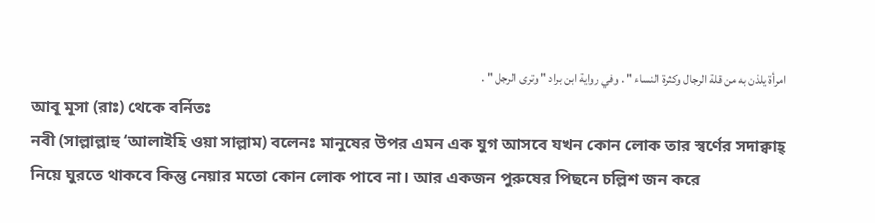امرأة يلذن به من قلة الرجال وكثرة النساء " . وفي رواية ابن براد " وترى الرجل " .
আবূ মূসা (রাঃ) থেকে বর্নিতঃ
নবী (সাল্লাল্লাহু ‘আলাইহি ওয়া সাল্লাম) বলেনঃ মানুষের উপর এমন এক যুগ আসবে যখন কোন লোক তার স্বর্ণের সদাক্বাহ্ নিয়ে ঘুরতে থাকবে কিন্তু নেয়ার মতো কোন লোক পাবে না। আর একজন পুরুষের পিছনে চল্লিশ জন করে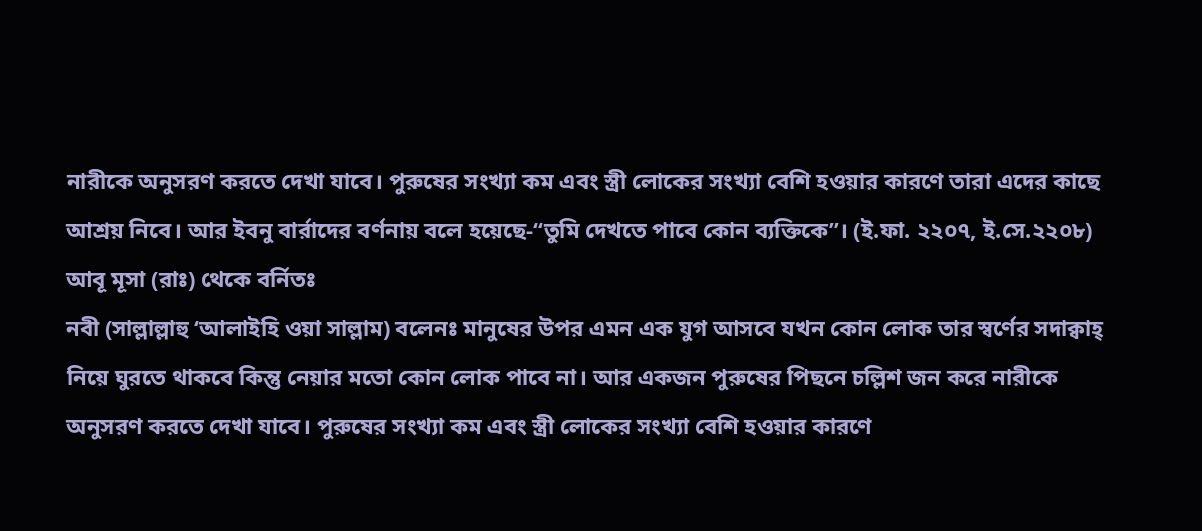নারীকে অনুসরণ করতে দেখা যাবে। পুরুষের সংখ্যা কম এবং স্ত্রী লোকের সংখ্যা বেশি হওয়ার কারণে তারা এদের কাছে আশ্রয় নিবে। আর ইবনু বার্রাদের বর্ণনায় বলে হয়েছে-“তুমি দেখতে পাবে কোন ব্যক্তিকে”। (ই.ফা. ২২০৭, ই.সে.২২০৮)
আবূ মূসা (রাঃ) থেকে বর্নিতঃ
নবী (সাল্লাল্লাহু ‘আলাইহি ওয়া সাল্লাম) বলেনঃ মানুষের উপর এমন এক যুগ আসবে যখন কোন লোক তার স্বর্ণের সদাক্বাহ্ নিয়ে ঘুরতে থাকবে কিন্তু নেয়ার মতো কোন লোক পাবে না। আর একজন পুরুষের পিছনে চল্লিশ জন করে নারীকে অনুসরণ করতে দেখা যাবে। পুরুষের সংখ্যা কম এবং স্ত্রী লোকের সংখ্যা বেশি হওয়ার কারণে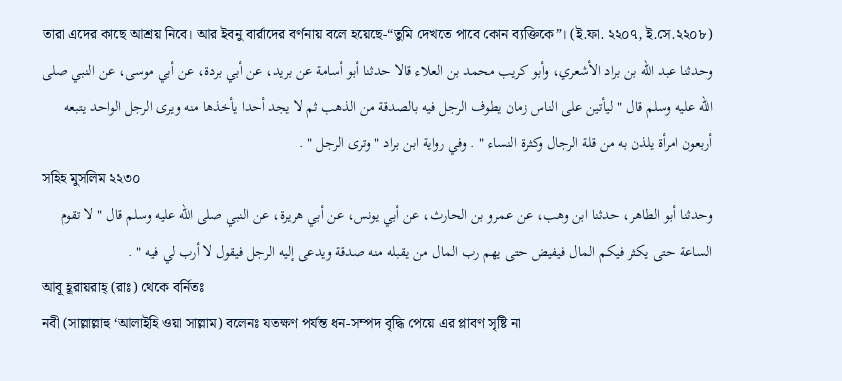তারা এদের কাছে আশ্রয় নিবে। আর ইবনু বার্রাদের বর্ণনায় বলে হয়েছে-“তুমি দেখতে পাবে কোন ব্যক্তিকে”। (ই.ফা. ২২০৭, ই.সে.২২০৮)
وحدثنا عبد الله بن براد الأشعري، وأبو كريب محمد بن العلاء قالا حدثنا أبو أسامة عن بريد، عن أبي بردة، عن أبي موسى، عن النبي صلى الله عليه وسلم قال " ليأتين على الناس زمان يطوف الرجل فيه بالصدقة من الذهب ثم لا يجد أحدا يأخذها منه ويرى الرجل الواحد يتبعه أربعون امرأة يلذن به من قلة الرجال وكثرة النساء " . وفي رواية ابن براد " وترى الرجل " .
সহিহ মুসলিম ২২৩০
وحدثنا أبو الطاهر، حدثنا ابن وهب، عن عمرو بن الحارث، عن أبي يونس، عن أبي هريرة، عن النبي صلى الله عليه وسلم قال " لا تقوم الساعة حتى يكثر فيكم المال فيفيض حتى يهم رب المال من يقبله منه صدقة ويدعى إليه الرجل فيقول لا أرب لي فيه " .
আবূ হূরায়রাহ্ (রাঃ) থেকে বর্নিতঃ
নবী (সাল্লাল্লাহু ‘আলাইহি ওয়া সাল্লাম) বলেনঃ যতক্ষণ পর্যন্ত ধন-সম্পদ বৃদ্ধি পেয়ে এর প্লাবণ সৃষ্টি না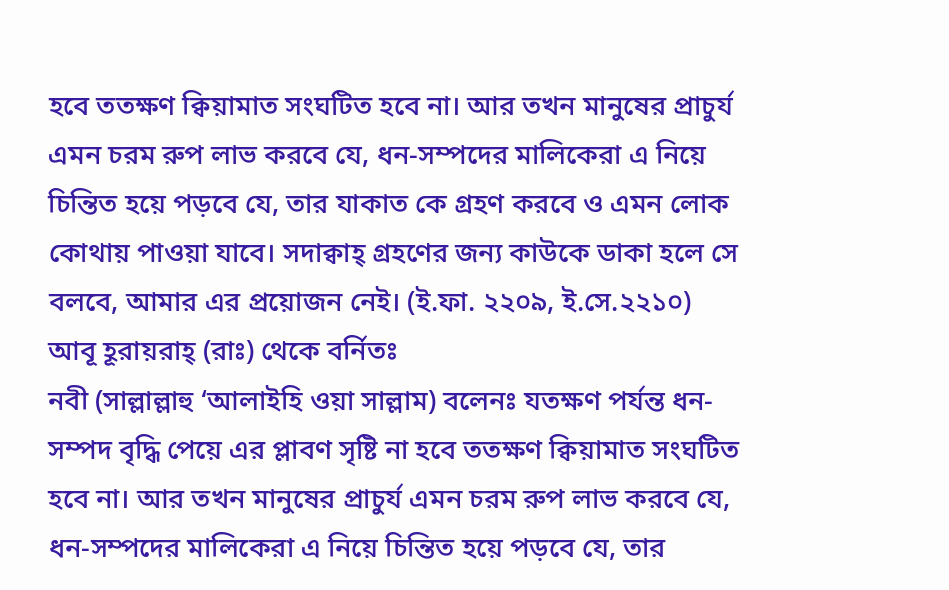হবে ততক্ষণ ক্বিয়ামাত সংঘটিত হবে না। আর তখন মানুষের প্রাচুর্য এমন চরম রুপ লাভ করবে যে, ধন-সম্পদের মালিকেরা এ নিয়ে চিন্তিত হয়ে পড়বে যে, তার যাকাত কে গ্রহণ করবে ও এমন লোক কোথায় পাওয়া যাবে। সদাক্বাহ্ গ্রহণের জন্য কাউকে ডাকা হলে সে বলবে, আমার এর প্রয়োজন নেই। (ই.ফা. ২২০৯, ই.সে.২২১০)
আবূ হূরায়রাহ্ (রাঃ) থেকে বর্নিতঃ
নবী (সাল্লাল্লাহু ‘আলাইহি ওয়া সাল্লাম) বলেনঃ যতক্ষণ পর্যন্ত ধন-সম্পদ বৃদ্ধি পেয়ে এর প্লাবণ সৃষ্টি না হবে ততক্ষণ ক্বিয়ামাত সংঘটিত হবে না। আর তখন মানুষের প্রাচুর্য এমন চরম রুপ লাভ করবে যে, ধন-সম্পদের মালিকেরা এ নিয়ে চিন্তিত হয়ে পড়বে যে, তার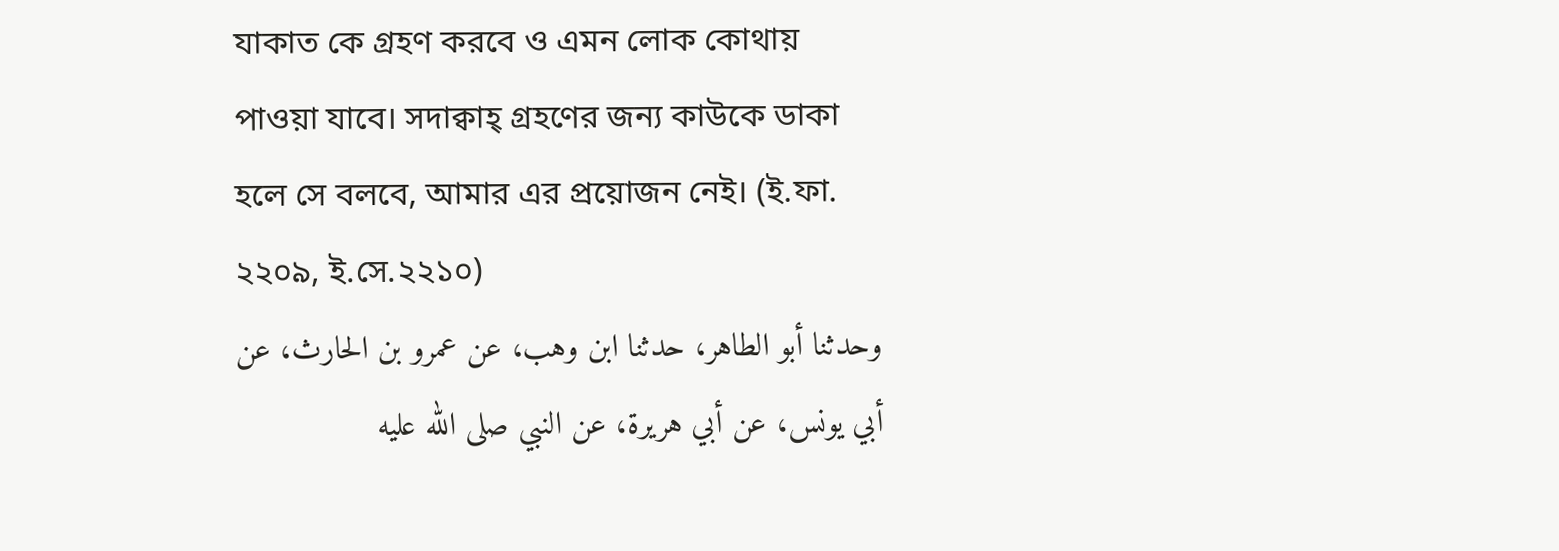যাকাত কে গ্রহণ করবে ও এমন লোক কোথায় পাওয়া যাবে। সদাক্বাহ্ গ্রহণের জন্য কাউকে ডাকা হলে সে বলবে, আমার এর প্রয়োজন নেই। (ই.ফা. ২২০৯, ই.সে.২২১০)
وحدثنا أبو الطاهر، حدثنا ابن وهب، عن عمرو بن الحارث، عن أبي يونس، عن أبي هريرة، عن النبي صلى الله عليه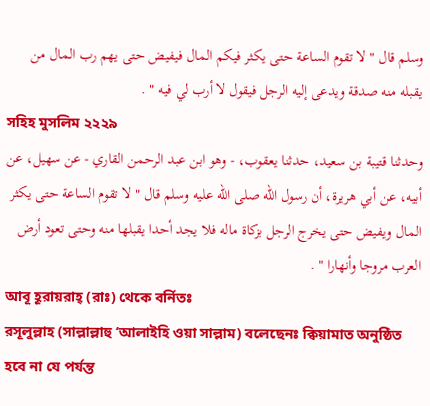وسلم قال " لا تقوم الساعة حتى يكثر فيكم المال فيفيض حتى يهم رب المال من يقبله منه صدقة ويدعى إليه الرجل فيقول لا أرب لي فيه " .
সহিহ মুসলিম ২২২৯
وحدثنا قتيبة بن سعيد، حدثنا يعقوب، - وهو ابن عبد الرحمن القاري - عن سهيل، عن أبيه، عن أبي هريرة، أن رسول الله صلى الله عليه وسلم قال " لا تقوم الساعة حتى يكثر المال ويفيض حتى يخرج الرجل بزكاة ماله فلا يجد أحدا يقبلها منه وحتى تعود أرض العرب مروجا وأنهارا " .
আবূ হূরায়রাহ্ (রাঃ) থেকে বর্নিতঃ
রসূলুল্লাহ (সাল্লাল্লাহু ‘আলাইহি ওয়া সাল্লাম) বলেছেনঃ ক্বিয়ামাত অনুষ্ঠিত হবে না যে পর্যন্ত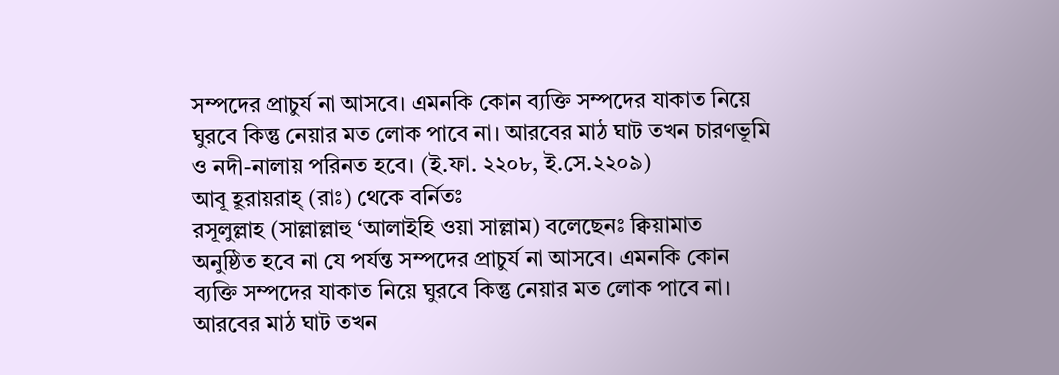সম্পদের প্রাচুর্য না আসবে। এমনকি কোন ব্যক্তি সম্পদের যাকাত নিয়ে ঘুরবে কিন্তু নেয়ার মত লোক পাবে না। আরবের মাঠ ঘাট তখন চারণভূমি ও নদী-নালায় পরিনত হবে। (ই.ফা. ২২০৮, ই.সে.২২০৯)
আবূ হূরায়রাহ্ (রাঃ) থেকে বর্নিতঃ
রসূলুল্লাহ (সাল্লাল্লাহু ‘আলাইহি ওয়া সাল্লাম) বলেছেনঃ ক্বিয়ামাত অনুষ্ঠিত হবে না যে পর্যন্ত সম্পদের প্রাচুর্য না আসবে। এমনকি কোন ব্যক্তি সম্পদের যাকাত নিয়ে ঘুরবে কিন্তু নেয়ার মত লোক পাবে না। আরবের মাঠ ঘাট তখন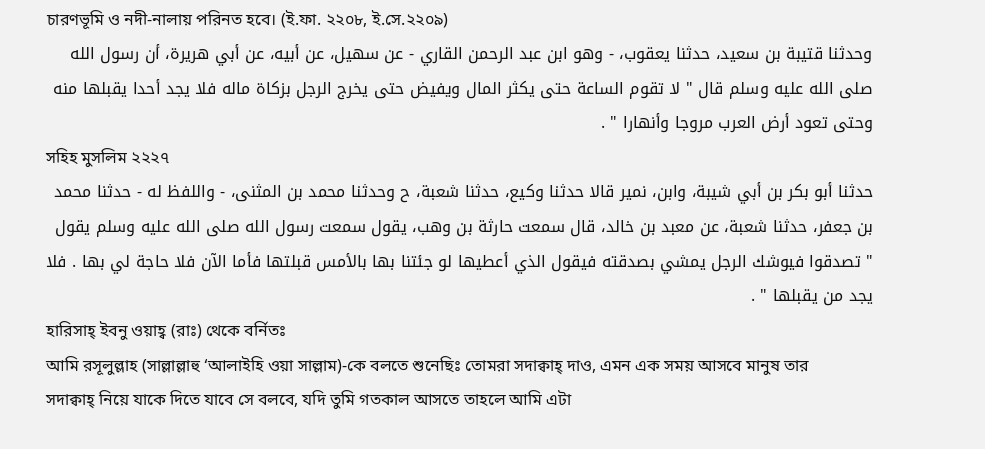চারণভূমি ও নদী-নালায় পরিনত হবে। (ই.ফা. ২২০৮, ই.সে.২২০৯)
وحدثنا قتيبة بن سعيد، حدثنا يعقوب، - وهو ابن عبد الرحمن القاري - عن سهيل، عن أبيه، عن أبي هريرة، أن رسول الله صلى الله عليه وسلم قال " لا تقوم الساعة حتى يكثر المال ويفيض حتى يخرج الرجل بزكاة ماله فلا يجد أحدا يقبلها منه وحتى تعود أرض العرب مروجا وأنهارا " .
সহিহ মুসলিম ২২২৭
حدثنا أبو بكر بن أبي شيبة، وابن، نمير قالا حدثنا وكيع، حدثنا شعبة، ح وحدثنا محمد بن المثنى، - واللفظ له - حدثنا محمد بن جعفر، حدثنا شعبة، عن معبد بن خالد، قال سمعت حارثة بن وهب، يقول سمعت رسول الله صلى الله عليه وسلم يقول " تصدقوا فيوشك الرجل يمشي بصدقته فيقول الذي أعطيها لو جئتنا بها بالأمس قبلتها فأما الآن فلا حاجة لي بها . فلا يجد من يقبلها " .
হারিসাহ্ ইবনু ওয়াহ্ব (রাঃ) থেকে বর্নিতঃ
আমি রসূলুল্লাহ (সাল্লাল্লাহু ‘আলাইহি ওয়া সাল্লাম)-কে বলতে শুনেছিঃ তোমরা সদাক্বাহ্ দাও, এমন এক সময় আসবে মানুষ তার সদাক্বাহ্ নিয়ে যাকে দিতে যাবে সে বলবে, যদি তুমি গতকাল আসতে তাহলে আমি এটা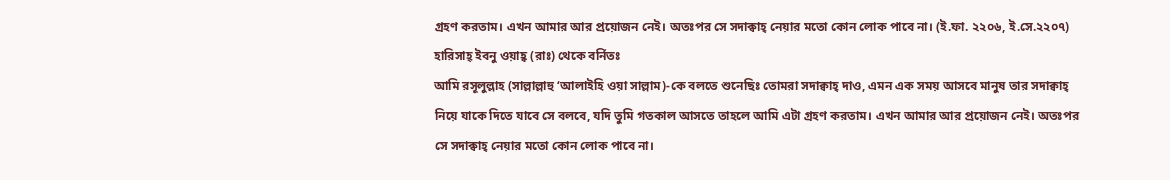গ্রহণ করতাম। এখন আমার আর প্রয়োজন নেই। অতঃপর সে সদাক্বাহ্ নেয়ার মতো কোন লোক পাবে না। (ই.ফা. ২২০৬, ই.সে.২২০৭)
হারিসাহ্ ইবনু ওয়াহ্ব (রাঃ) থেকে বর্নিতঃ
আমি রসূলুল্লাহ (সাল্লাল্লাহু ‘আলাইহি ওয়া সাল্লাম)-কে বলতে শুনেছিঃ তোমরা সদাক্বাহ্ দাও, এমন এক সময় আসবে মানুষ তার সদাক্বাহ্ নিয়ে যাকে দিতে যাবে সে বলবে, যদি তুমি গতকাল আসতে তাহলে আমি এটা গ্রহণ করতাম। এখন আমার আর প্রয়োজন নেই। অতঃপর সে সদাক্বাহ্ নেয়ার মতো কোন লোক পাবে না।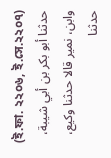(ই.ফা. ২২০৬, ই.সে.২২০৭)
حدثنا أبو بكر بن أبي شيبة، وابن، نمير قالا حدثنا وكيع، حدثنا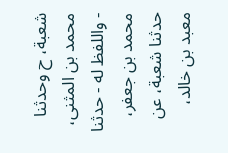شعبة، ح وحدثنا محمد بن المثنى، - واللفظ له - حدثنا محمد بن جعفر، حدثنا شعبة، عن معبد بن خالد،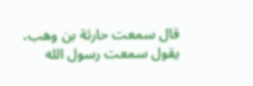قال سمعت حارثة بن وهب، يقول سمعت رسول الله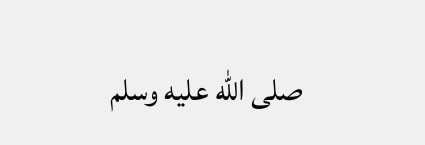صلى الله عليه وسلم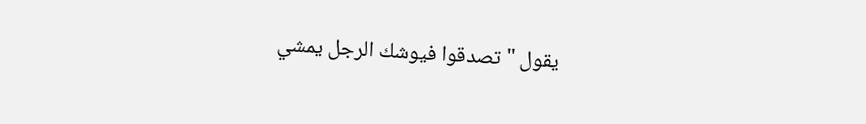يقول " تصدقوا فيوشك الرجل يمشي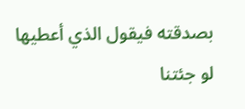بصدقته فيقول الذي أعطيها لو جئتنا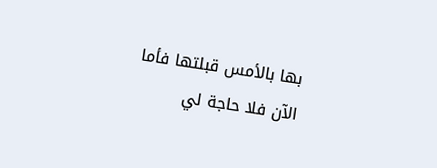بها بالأمس قبلتها فأما الآن فلا حاجة لي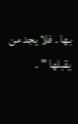بها . فلا يجد من يقبلها " .